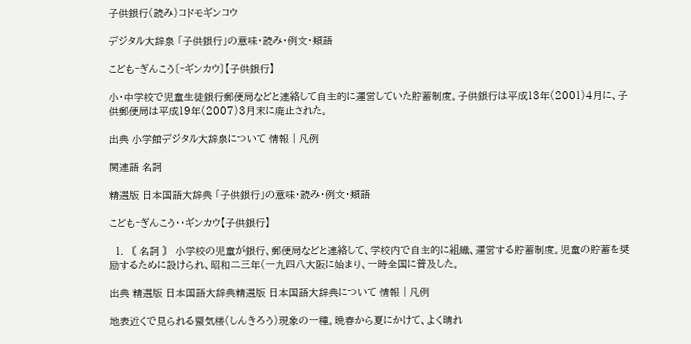子供銀行(読み)コドモギンコウ

デジタル大辞泉 「子供銀行」の意味・読み・例文・類語

こども‐ぎんこう〔‐ギンカウ〕【子供銀行】

小・中学校で児童生徒銀行郵便局などと連絡して自主的に運営していた貯蓄制度。子供銀行は平成13年(2001)4月に、子供郵便局は平成19年(2007)3月末に廃止された。

出典 小学館デジタル大辞泉について 情報 | 凡例

関連語 名詞

精選版 日本国語大辞典 「子供銀行」の意味・読み・例文・類語

こども‐ぎんこう‥ギンカウ【子供銀行】

  1. 〘 名詞 〙 小学校の児童が銀行、郵便局などと連絡して、学校内で自主的に組織、運営する貯蓄制度。児童の貯蓄を奨励するために設けられ、昭和二三年(一九四八大阪に始まり、一時全国に普及した。

出典 精選版 日本国語大辞典精選版 日本国語大辞典について 情報 | 凡例

地表近くで見られる蜃気楼(しんきろう)現象の一種。晩春から夏にかけて、よく晴れ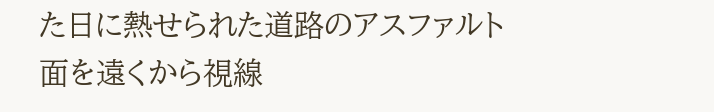た日に熱せられた道路のアスファルト面を遠くから視線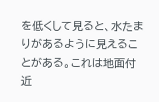を低くして見ると、水たまりがあるように見えることがある。これは地面付近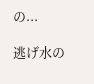の...

逃げ水の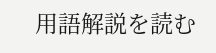用語解説を読む